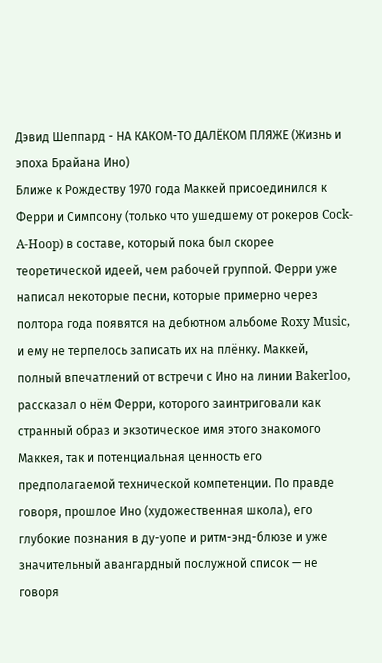Дэвид Шеппард - НА КАКОМ-ТО ДАЛЁКОМ ПЛЯЖЕ (Жизнь и эпоха Брайана Ино)
Ближе к Рождеству 1970 года Маккей присоединился к Ферри и Симпсону (только что ушедшему от рокеров Cock-A-Hoop) в составе, который пока был скорее теоретической идеей, чем рабочей группой. Ферри уже написал некоторые песни, которые примерно через полтора года появятся на дебютном альбоме Roxy Music, и ему не терпелось записать их на плёнку. Маккей, полный впечатлений от встречи с Ино на линии Bakerloo, рассказал о нём Ферри, которого заинтриговали как странный образ и экзотическое имя этого знакомого Маккея, так и потенциальная ценность его предполагаемой технической компетенции. По правде говоря, прошлое Ино (художественная школа), его глубокие познания в ду-уопе и ритм-энд-блюзе и уже значительный авангардный послужной список — не говоря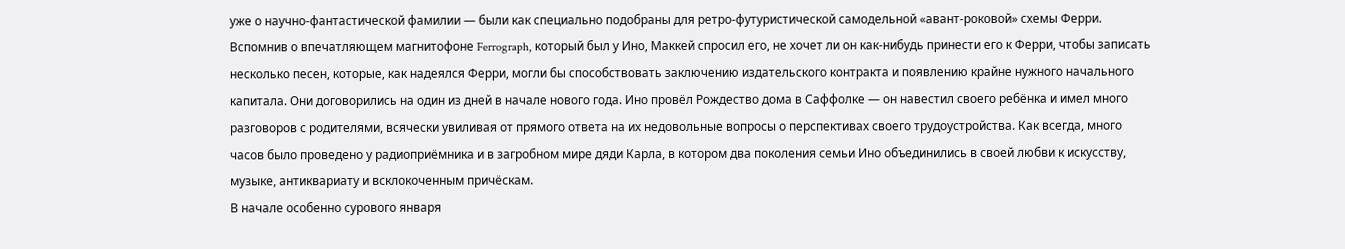уже о научно-фантастической фамилии — были как специально подобраны для ретро-футуристической самодельной «авант-роковой» схемы Ферри.
Вспомнив о впечатляющем магнитофоне Ferrograph, который был у Ино, Маккей спросил его, не хочет ли он как-нибудь принести его к Ферри, чтобы записать несколько песен, которые, как надеялся Ферри, могли бы способствовать заключению издательского контракта и появлению крайне нужного начального капитала. Они договорились на один из дней в начале нового года. Ино провёл Рождество дома в Саффолке — он навестил своего ребёнка и имел много разговоров с родителями, всячески увиливая от прямого ответа на их недовольные вопросы о перспективах своего трудоустройства. Как всегда, много часов было проведено у радиоприёмника и в загробном мире дяди Карла, в котором два поколения семьи Ино объединились в своей любви к искусству, музыке, антиквариату и всклокоченным причёскам.
В начале особенно сурового января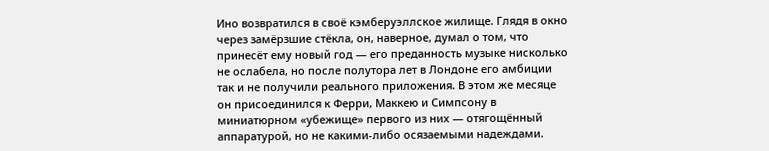Ино возвратился в своё кэмберуэллское жилище. Глядя в окно через замёрзшие стёкла, он, наверное, думал о том, что принесёт ему новый год — его преданность музыке нисколько не ослабела, но после полутора лет в Лондоне его амбиции так и не получили реального приложения. В этом же месяце он присоединился к Ферри, Маккею и Симпсону в миниатюрном «убежище» первого из них — отягощённый аппаратурой, но не какими-либо осязаемыми надеждами.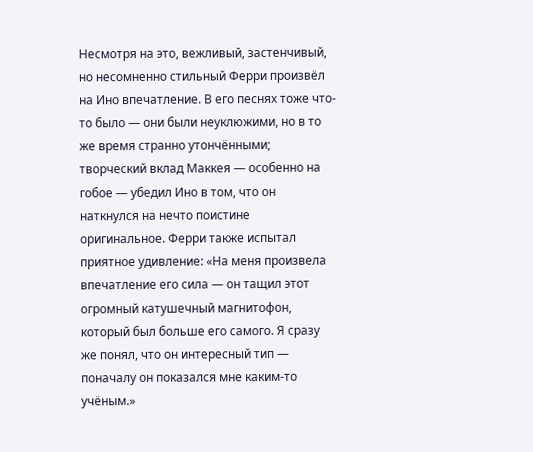Несмотря на это, вежливый, застенчивый, но несомненно стильный Ферри произвёл на Ино впечатление. В его песнях тоже что-то было — они были неуклюжими, но в то же время странно утончёнными; творческий вклад Маккея — особенно на гобое — убедил Ино в том, что он наткнулся на нечто поистине оригинальное. Ферри также испытал приятное удивление: «На меня произвела впечатление его сила — он тащил этот огромный катушечный магнитофон, который был больше его самого. Я сразу же понял, что он интересный тип — поначалу он показался мне каким-то учёным.»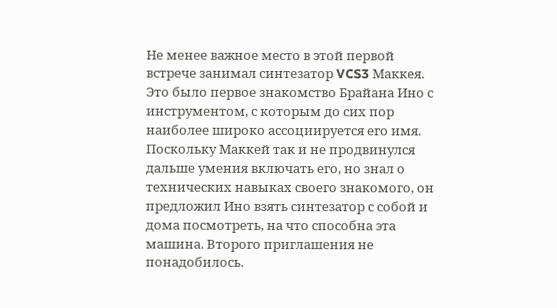Не менее важное место в этой первой встрече занимал синтезатор VCS3 Маккея. Это было первое знакомство Брайана Ино с инструментом, с которым до сих пор наиболее широко ассоциируется его имя. Поскольку Маккей так и не продвинулся дальше умения включать его, но знал о технических навыках своего знакомого, он предложил Ино взять синтезатор с собой и дома посмотреть, на что способна эта машина. Второго приглашения не понадобилось.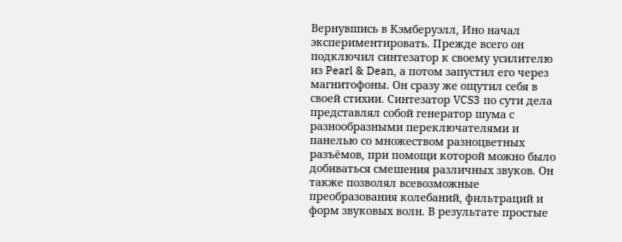Вернувшись в Кэмберуэлл, Ино начал экспериментировать. Прежде всего он подключил синтезатор к своему усилителю из Pearl & Dean, а потом запустил его через магнитофоны. Он сразу же ощутил себя в своей стихии. Синтезатор VCS3 по сути дела представлял собой генератор шума с разнообразными переключателями и панелью со множеством разноцветных разъёмов, при помощи которой можно было добиваться смешения различных звуков. Он также позволял всевозможные преобразования колебаний, фильтраций и форм звуковых волн. В результате простые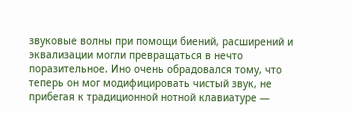звуковые волны при помощи биений, расширений и эквализации могли превращаться в нечто поразительное. Ино очень обрадовался тому, что теперь он мог модифицировать чистый звук, не прибегая к традиционной нотной клавиатуре —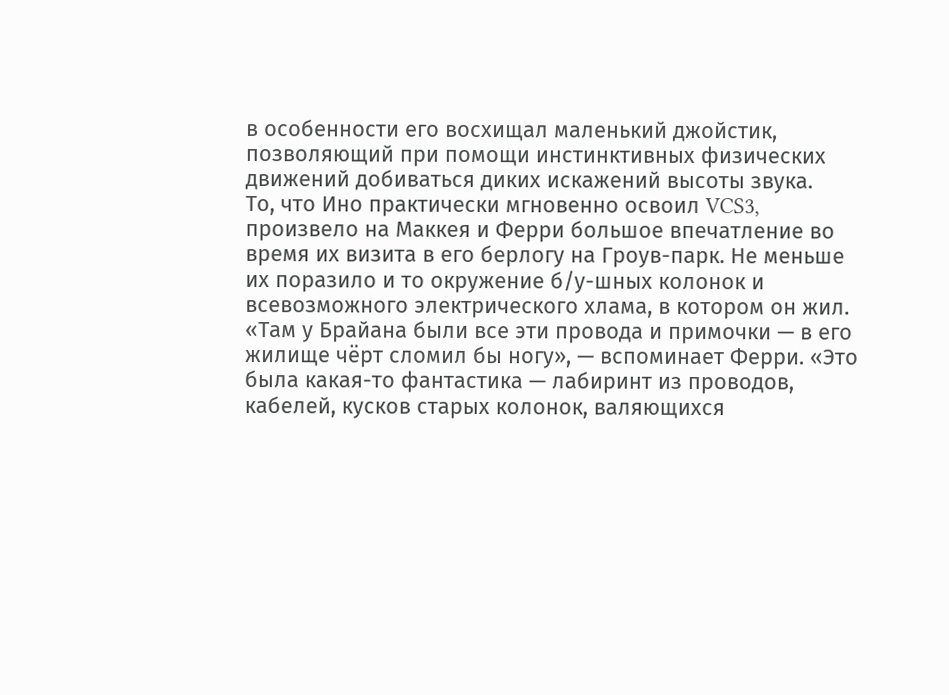в особенности его восхищал маленький джойстик, позволяющий при помощи инстинктивных физических движений добиваться диких искажений высоты звука.
То, что Ино практически мгновенно освоил VCS3, произвело на Маккея и Ферри большое впечатление во время их визита в его берлогу на Гроув-парк. Не меньше их поразило и то окружение б/у-шных колонок и всевозможного электрического хлама, в котором он жил. «Там у Брайана были все эти провода и примочки — в его жилище чёрт сломил бы ногу», — вспоминает Ферри. «Это была какая-то фантастика — лабиринт из проводов, кабелей, кусков старых колонок, валяющихся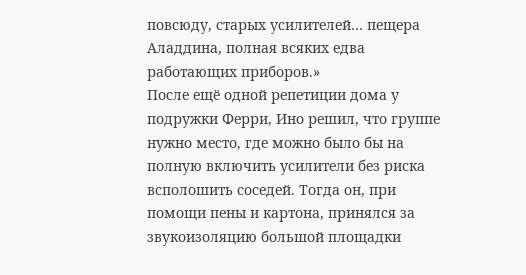повсюду, старых усилителей… пещера Аладдина, полная всяких едва работающих приборов.»
После ещё одной репетиции дома у подружки Ферри, Ино решил, что группе нужно место, где можно было бы на полную включить усилители без риска всполошить соседей. Тогда он, при помощи пены и картона, принялся за звукоизоляцию большой площадки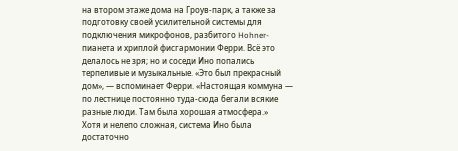на втором этаже дома на Гроув-парк, а также за подготовку своей усилительной системы для подключения микрофонов, разбитого Hohner-пианета и хриплой фисгармонии Ферри. Всё это делалось не зря; но и соседи Ино попались терпеливые и музыкальные. «Это был прекрасный дом», — вспоминает Ферри. «Настоящая коммуна — по лестнице постоянно туда-сюда бегали всякие разные люди. Там была хорошая атмосфера.»
Хотя и нелепо сложная, система Ино была достаточно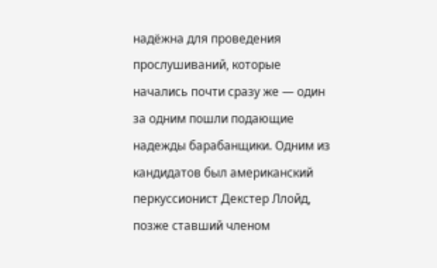надёжна для проведения прослушиваний, которые начались почти сразу же — один за одним пошли подающие надежды барабанщики. Одним из кандидатов был американский перкуссионист Декстер Ллойд, позже ставший членом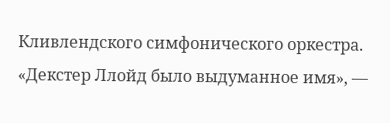Кливлендского симфонического оркестра. «Декстер Ллойд было выдуманное имя», —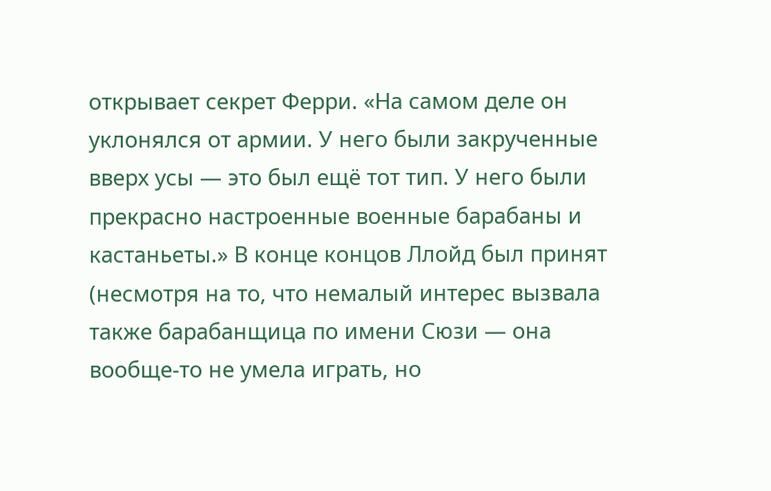открывает секрет Ферри. «На самом деле он уклонялся от армии. У него были закрученные вверх усы — это был ещё тот тип. У него были прекрасно настроенные военные барабаны и кастаньеты.» В конце концов Ллойд был принят (несмотря на то, что немалый интерес вызвала также барабанщица по имени Сюзи — она вообще-то не умела играть, но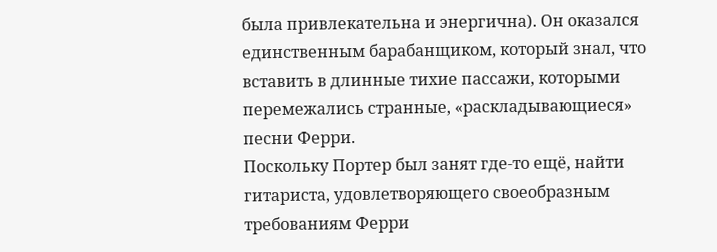была привлекательна и энергична). Он оказался единственным барабанщиком, который знал, что вставить в длинные тихие пассажи, которыми перемежались странные, «раскладывающиеся» песни Ферри.
Поскольку Портер был занят где-то ещё, найти гитариста, удовлетворяющего своеобразным требованиям Ферри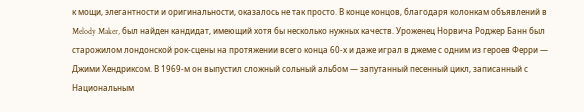к мощи, элегантности и оригинальности, оказалось не так просто. В конце концов, благодаря колонкам объявлений в Melody Maker, был найден кандидат, имеющий хотя бы несколько нужных качеств. Уроженец Норвича Роджер Банн был старожилом лондонской рок-сцены на протяжении всего конца 60-х и даже играл в джеме с одним из героев Ферри — Джими Хендриксом. В 1969-м он выпустил сложный сольный альбом — запутанный песенный цикл, записанный с Национальным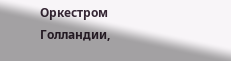Оркестром Голландии,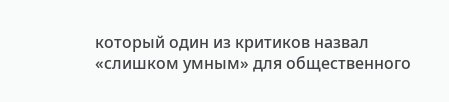который один из критиков назвал «слишком умным» для общественного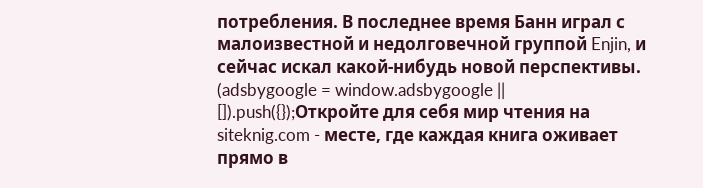потребления. В последнее время Банн играл с малоизвестной и недолговечной группой Enjin, и сейчас искал какой-нибудь новой перспективы.
(adsbygoogle = window.adsbygoogle || []).push({});Откройте для себя мир чтения на siteknig.com - месте, где каждая книга оживает прямо в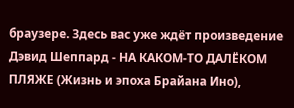браузере. Здесь вас уже ждёт произведение Дэвид Шеппард - НА КАКОМ-ТО ДАЛЁКОМ ПЛЯЖЕ (Жизнь и эпоха Брайана Ино),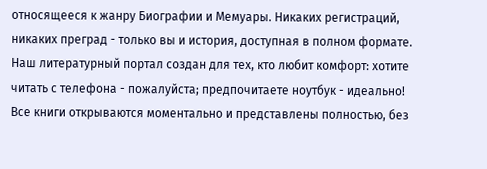относящееся к жанру Биографии и Мемуары. Никаких регистраций, никаких преград - только вы и история, доступная в полном формате. Наш литературный портал создан для тех, кто любит комфорт: хотите читать с телефона - пожалуйста; предпочитаете ноутбук - идеально! Все книги открываются моментально и представлены полностью, без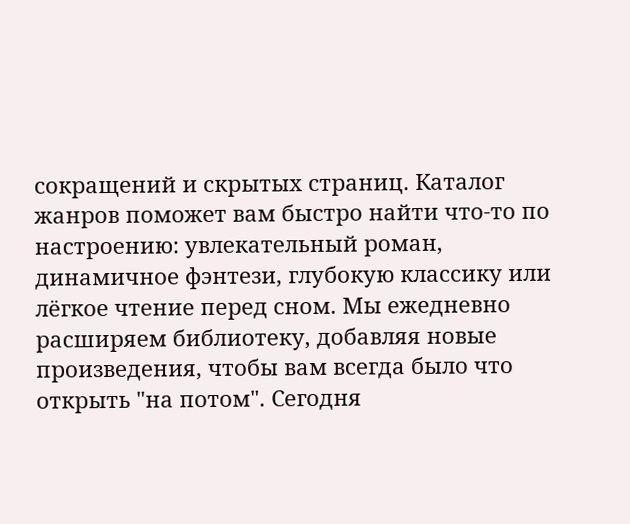сокращений и скрытых страниц. Каталог жанров поможет вам быстро найти что-то по настроению: увлекательный роман, динамичное фэнтези, глубокую классику или лёгкое чтение перед сном. Мы ежедневно расширяем библиотеку, добавляя новые произведения, чтобы вам всегда было что открыть "на потом". Сегодня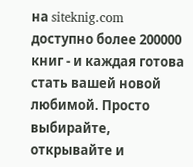на siteknig.com доступно более 200000 книг - и каждая готова стать вашей новой любимой. Просто выбирайте, открывайте и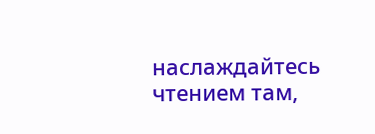наслаждайтесь чтением там,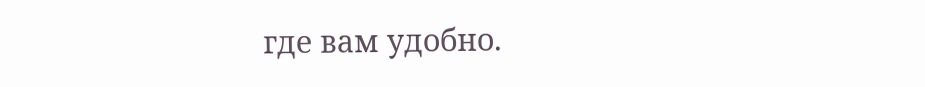где вам удобно.